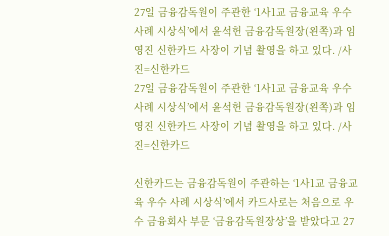27일 금융감독원이 주관한 ‘1사1교 금융교육 우수 사례 시상식’에서 윤석헌 금융감독원장(왼쪽)과 임영진 신한카드 사장이 기념 촬영을 하고 있다. /사진=신한카드
27일 금융감독원이 주관한 ‘1사1교 금융교육 우수 사례 시상식’에서 윤석헌 금융감독원장(왼쪽)과 임영진 신한카드 사장이 기념 촬영을 하고 있다. /사진=신한카드

신한카드는 금융감독원이 주관하는 ‘1사1교 금융교육 우수 사례 시상식’에서 카드사로는 처음으로 우수 금융회사 부문 ‘금융감독원장상’을 받았다고 27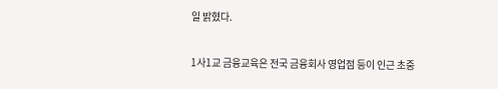일 밝혔다.

1사1교 금융교육은 전국 금융회사 영업점 등이 인근 초중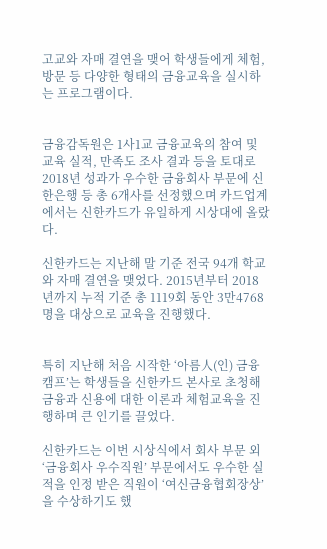고교와 자매 결연을 맺어 학생들에게 체험, 방문 등 다양한 형태의 금융교육을 실시하는 프로그램이다.


금융감독원은 1사1교 금융교육의 참여 및 교육 실적, 만족도 조사 결과 등을 토대로 2018년 성과가 우수한 금융회사 부문에 신한은행 등 총 6개사를 선정했으며 카드업계에서는 신한카드가 유일하게 시상대에 올랐다.

신한카드는 지난해 말 기준 전국 94개 학교와 자매 결연을 맺었다. 2015년부터 2018년까지 누적 기준 총 1119회 동안 3만4768명을 대상으로 교육을 진행했다.


특히 지난해 처음 시작한 ‘아름人(인) 금융캠프’는 학생들을 신한카드 본사로 초청해 금융과 신용에 대한 이론과 체험교육을 진행하며 큰 인기를 끌었다.

신한카드는 이번 시상식에서 회사 부문 외 ‘금융회사 우수직원’ 부문에서도 우수한 실적을 인정 받은 직원이 ‘여신금융협회장상’을 수상하기도 했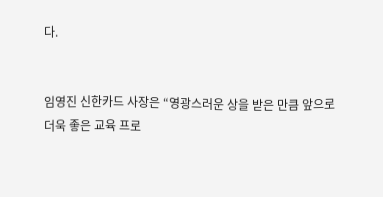다.


임영진 신한카드 사장은 “영광스러운 상을 받은 만큼 앞으로 더욱 좋은 교육 프로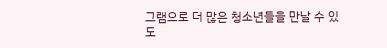그램으로 더 많은 청소년들을 만날 수 있도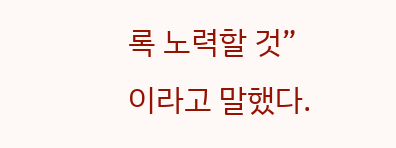록 노력할 것”이라고 말했다.